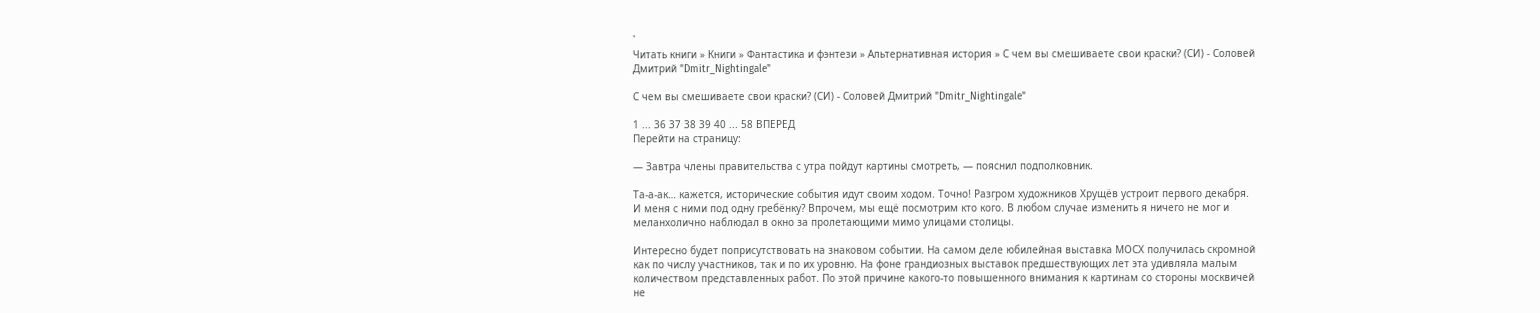`
Читать книги » Книги » Фантастика и фэнтези » Альтернативная история » С чем вы смешиваете свои краски? (СИ) - Соловей Дмитрий "Dmitr_Nightingale"

С чем вы смешиваете свои краски? (СИ) - Соловей Дмитрий "Dmitr_Nightingale"

1 ... 36 37 38 39 40 ... 58 ВПЕРЕД
Перейти на страницу:

— Завтра члены правительства с утра пойдут картины смотреть, — пояснил подполковник.

Та-а-ак… кажется, исторические события идут своим ходом. Точно! Разгром художников Хрущёв устроит первого декабря. И меня с ними под одну гребёнку? Впрочем, мы ещё посмотрим кто кого. В любом случае изменить я ничего не мог и меланхолично наблюдал в окно за пролетающими мимо улицами столицы.

Интересно будет поприсутствовать на знаковом событии. На самом деле юбилейная выставка МОСХ получилась скромной как по числу участников, так и по их уровню. На фоне грандиозных выставок предшествующих лет эта удивляла малым количеством представленных работ. По этой причине какого-то повышенного внимания к картинам со стороны москвичей не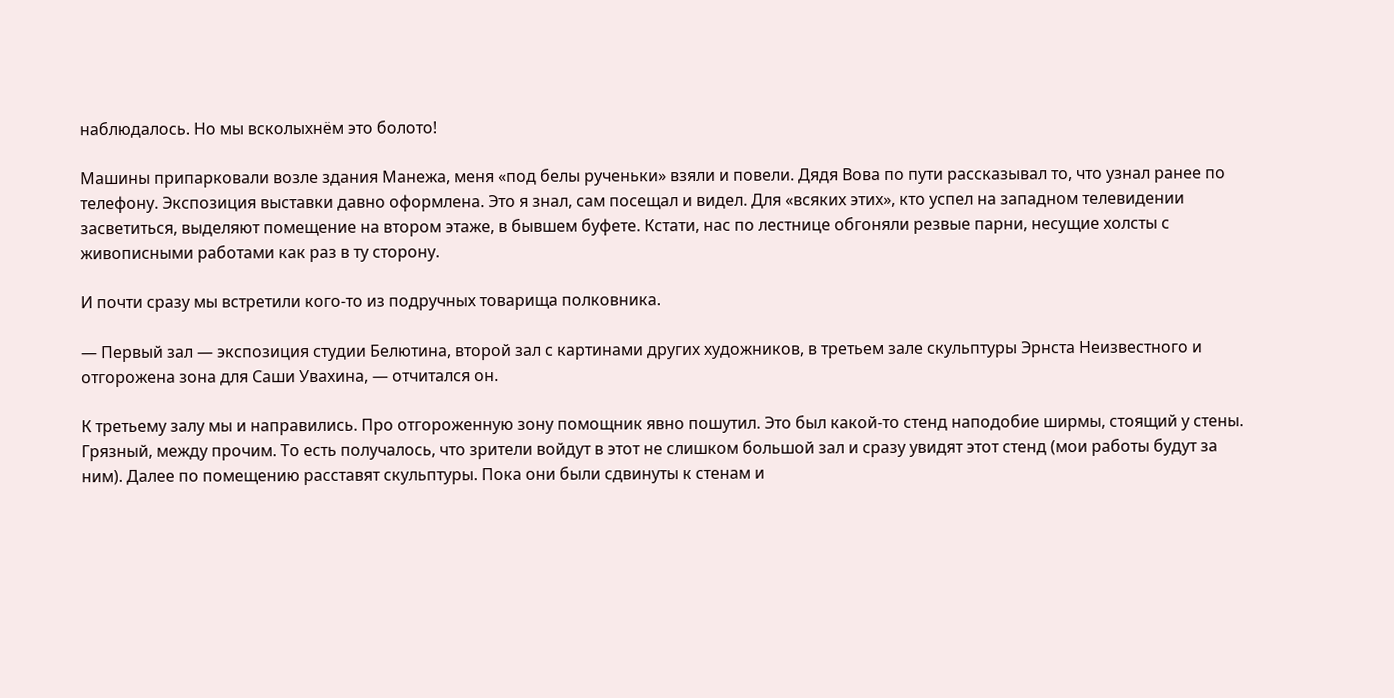наблюдалось. Но мы всколыхнём это болото!

Машины припарковали возле здания Манежа, меня «под белы рученьки» взяли и повели. Дядя Вова по пути рассказывал то, что узнал ранее по телефону. Экспозиция выставки давно оформлена. Это я знал, сам посещал и видел. Для «всяких этих», кто успел на западном телевидении засветиться, выделяют помещение на втором этаже, в бывшем буфете. Кстати, нас по лестнице обгоняли резвые парни, несущие холсты с живописными работами как раз в ту сторону.

И почти сразу мы встретили кого-то из подручных товарища полковника.

— Первый зал — экспозиция студии Белютина, второй зал с картинами других художников, в третьем зале скульптуры Эрнста Неизвестного и отгорожена зона для Саши Увахина, — отчитался он.

К третьему залу мы и направились. Про отгороженную зону помощник явно пошутил. Это был какой-то стенд наподобие ширмы, стоящий у стены. Грязный, между прочим. То есть получалось, что зрители войдут в этот не слишком большой зал и сразу увидят этот стенд (мои работы будут за ним). Далее по помещению расставят скульптуры. Пока они были сдвинуты к стенам и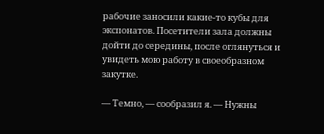рабочие заносили какие-то кубы для экспонатов. Посетители зала должны дойти до середины, после оглянуться и увидеть мою работу в своеобразном закутке.

— Темно, — сообразил я. — Нужны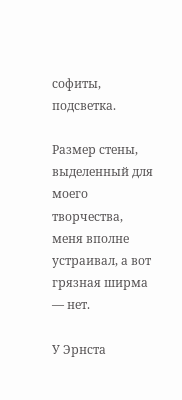софиты, подсветка.

Размер стены, выделенный для моего творчества, меня вполне устраивал, а вот грязная ширма — нет.

У Эрнста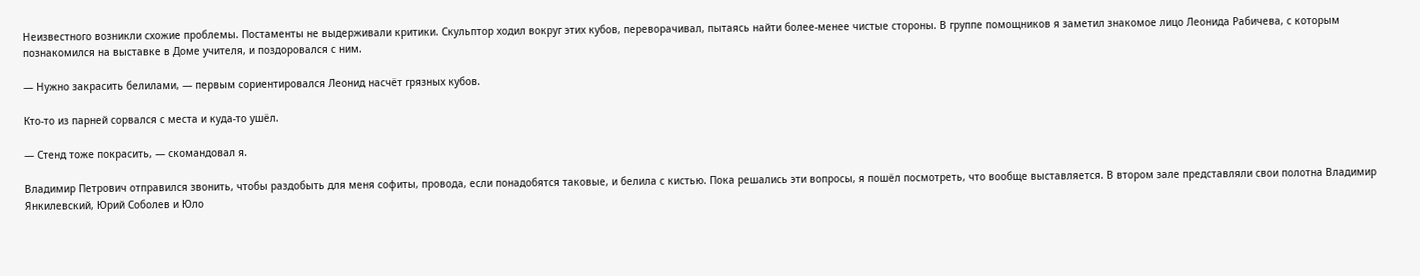Неизвестного возникли схожие проблемы. Постаменты не выдерживали критики. Скульптор ходил вокруг этих кубов, переворачивал, пытаясь найти более-менее чистые стороны. В группе помощников я заметил знакомое лицо Леонида Рабичева, с которым познакомился на выставке в Доме учителя, и поздоровался с ним.

— Нужно закрасить белилами, — первым сориентировался Леонид насчёт грязных кубов.

Кто-то из парней сорвался с места и куда-то ушёл.

— Стенд тоже покрасить, — скомандовал я.

Владимир Петрович отправился звонить, чтобы раздобыть для меня софиты, провода, если понадобятся таковые, и белила с кистью. Пока решались эти вопросы, я пошёл посмотреть, что вообще выставляется. В втором зале представляли свои полотна Владимир Янкилевский, Юрий Соболев и Юло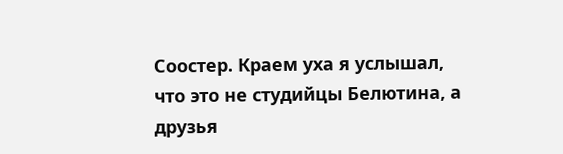Соостер. Краем уха я услышал, что это не студийцы Белютина, а друзья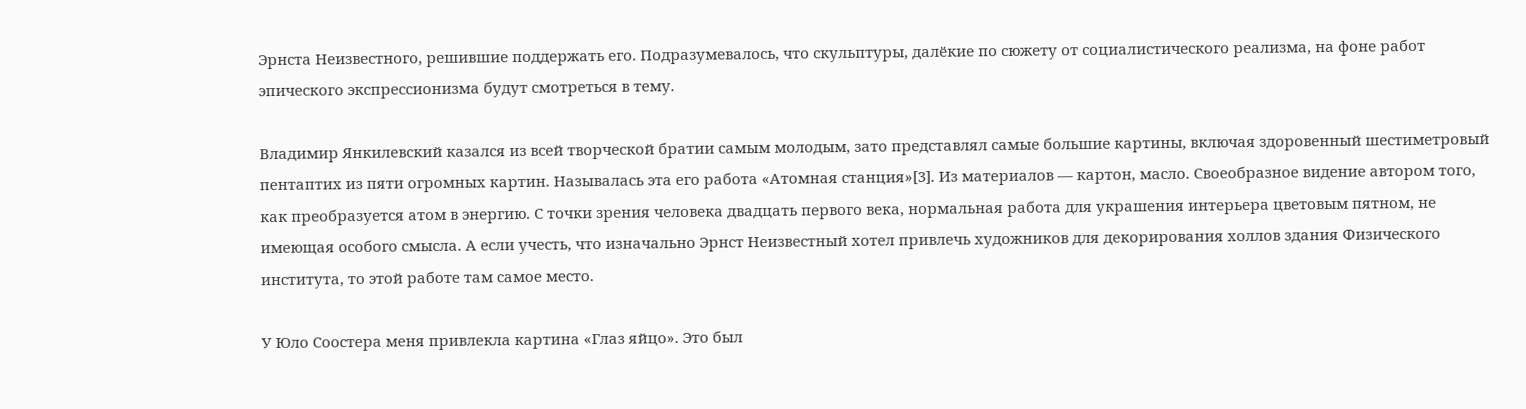Эрнста Неизвестного, решившие поддержать его. Подразумевалось, что скульптуры, далёкие по сюжету от социалистического реализма, на фоне работ эпического экспрессионизма будут смотреться в тему.

Владимир Янкилевский казался из всей творческой братии самым молодым, зато представлял самые большие картины, включая здоровенный шестиметровый пентаптих из пяти огромных картин. Называлась эта его работа «Атомная станция»[3]. Из материалов — картон, масло. Своеобразное видение автором того, как преобразуется атом в энергию. С точки зрения человека двадцать первого века, нормальная работа для украшения интерьера цветовым пятном, не имеющая особого смысла. А если учесть, что изначально Эрнст Неизвестный хотел привлечь художников для декорирования холлов здания Физического института, то этой работе там самое место.

У Юло Соостера меня привлекла картина «Глаз яйцо». Это был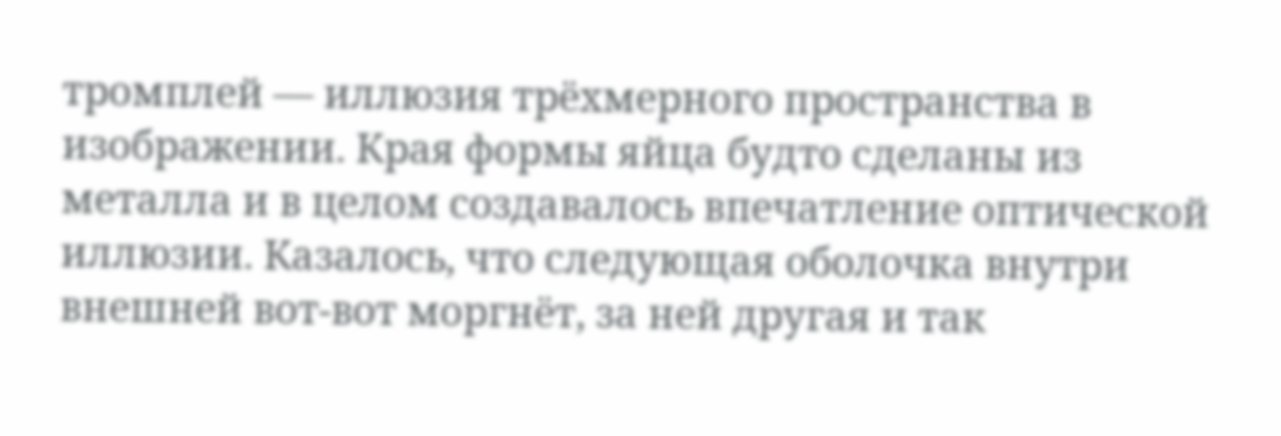тромплей — иллюзия трёхмерного пространства в изображении. Края формы яйца будто сделаны из металла и в целом создавалось впечатление оптической иллюзии. Казалось, что следующая оболочка внутри внешней вот-вот моргнёт, за ней другая и так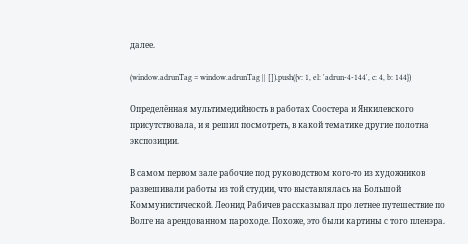далее.

(window.adrunTag = window.adrunTag || []).push({v: 1, el: 'adrun-4-144', c: 4, b: 144})

Определённая мультимедийность в работах Соостера и Янкилевского присутствовала, и я решил посмотреть, в какой тематике другие полотна экспозиции.

В самом первом зале рабочие под руководством кого-то из художников развешивали работы из той студии, что выставлялась на Большой Коммунистической. Леонид Рабичев рассказывал про летнее путешествие по Волге на арендованном пароходе. Похоже, это были картины с того пленэра.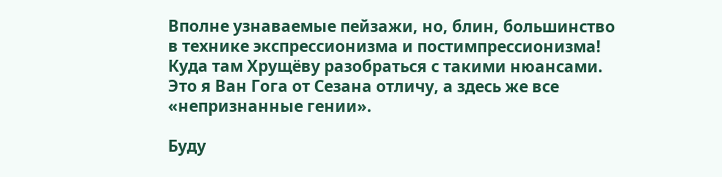Вполне узнаваемые пейзажи, но, блин, большинство в технике экспрессионизма и постимпрессионизма! Куда там Хрущёву разобраться с такими нюансами. Это я Ван Гога от Сезана отличу, а здесь же все «непризнанные гении».

Буду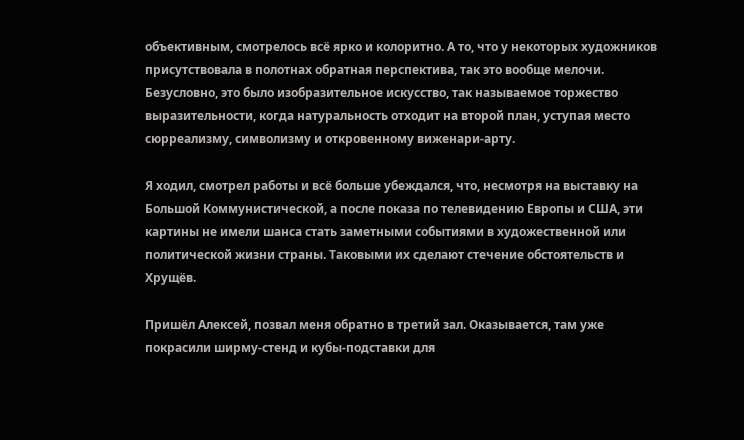объективным, смотрелось всё ярко и колоритно. А то, что у некоторых художников присутствовала в полотнах обратная перспектива, так это вообще мелочи. Безусловно, это было изобразительное искусство, так называемое торжество выразительности, когда натуральность отходит на второй план, уступая место сюрреализму, символизму и откровенному виженари-арту.

Я ходил, смотрел работы и всё больше убеждался, что, несмотря на выставку на Большой Коммунистической, а после показа по телевидению Европы и США, эти картины не имели шанса стать заметными событиями в художественной или политической жизни страны. Таковыми их сделают стечение обстоятельств и Хрущёв.

Пришёл Алексей, позвал меня обратно в третий зал. Оказывается, там уже покрасили ширму-стенд и кубы-подставки для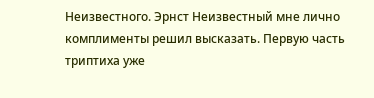Неизвестного. Эрнст Неизвестный мне лично комплименты решил высказать. Первую часть триптиха уже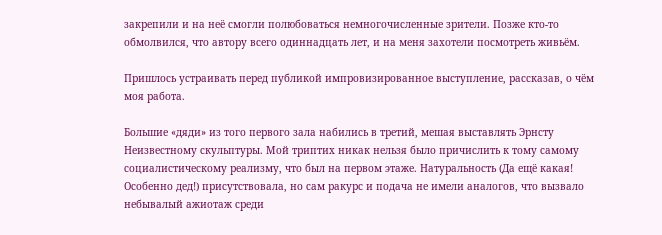закрепили и на неё смогли полюбоваться немногочисленные зрители. Позже кто-то обмолвился, что автору всего одиннадцать лет, и на меня захотели посмотреть живьём.

Пришлось устраивать перед публикой импровизированное выступление, рассказав, о чём моя работа.

Большие «дяди» из того первого зала набились в третий, мешая выставлять Эрнсту Неизвестному скульптуры. Мой триптих никак нельзя было причислить к тому самому социалистическому реализму, что был на первом этаже. Натуральность (Да ещё какая! Особенно дед!) присутствовала, но сам ракурс и подача не имели аналогов, что вызвало небывалый ажиотаж среди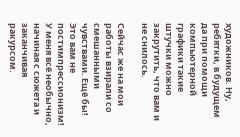художников. Ну, ребятки, в будущем да при помощи компьютерной графики такие штучки можно закрутить, что вам и не снилось.

Сейчас же на мои работы взирали со смешанными чувствами. Ещё бы! Это вам не постимпрессионизм! У меня всё необычно, начиная с сюжета и заканчивая ракурсом.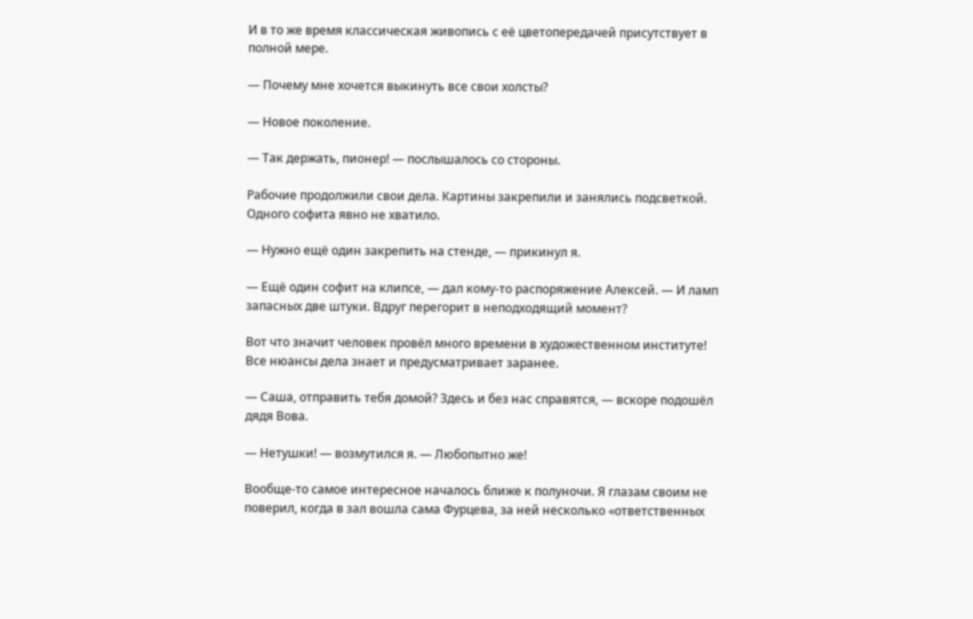И в то же время классическая живопись с её цветопередачей присутствует в полной мере.

— Почему мне хочется выкинуть все свои холсты?

— Новое поколение.

— Так держать, пионер! — послышалось со стороны.

Рабочие продолжили свои дела. Картины закрепили и занялись подсветкой. Одного софита явно не хватило.

— Нужно ещё один закрепить на стенде, — прикинул я.

— Ещё один софит на клипсе, — дал кому-то распоряжение Алексей. — И ламп запасных две штуки. Вдруг перегорит в неподходящий момент?

Вот что значит человек провёл много времени в художественном институте! Все нюансы дела знает и предусматривает заранее.

— Саша, отправить тебя домой? Здесь и без нас справятся, — вскоре подошёл дядя Вова.

— Нетушки! — возмутился я. — Любопытно же!

Вообще-то самое интересное началось ближе к полуночи. Я глазам своим не поверил, когда в зал вошла сама Фурцева, за ней несколько «ответственных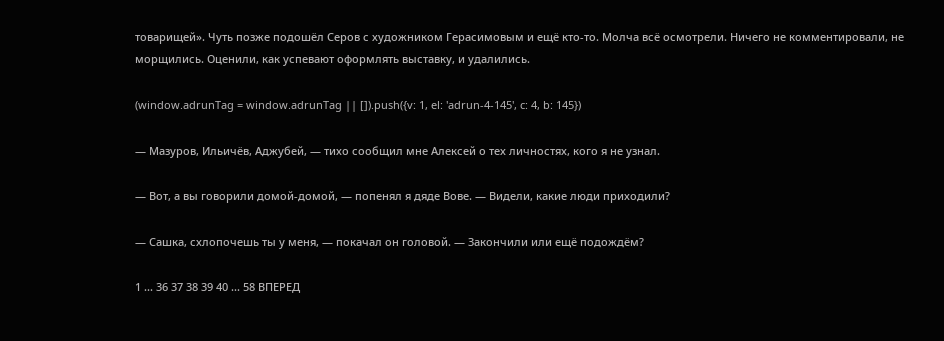товарищей». Чуть позже подошёл Серов с художником Герасимовым и ещё кто-то. Молча всё осмотрели. Ничего не комментировали, не морщились. Оценили, как успевают оформлять выставку, и удалились.

(window.adrunTag = window.adrunTag || []).push({v: 1, el: 'adrun-4-145', c: 4, b: 145})

— Мазуров, Ильичёв, Аджубей, — тихо сообщил мне Алексей о тех личностях, кого я не узнал.

— Вот, а вы говорили домой-домой, — попенял я дяде Вове. — Видели, какие люди приходили?

— Сашка, схлопочешь ты у меня, — покачал он головой. — Закончили или ещё подождём?

1 ... 36 37 38 39 40 ... 58 ВПЕРЕД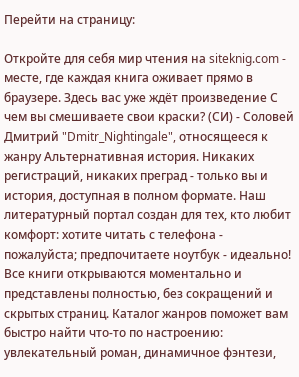Перейти на страницу:

Откройте для себя мир чтения на siteknig.com - месте, где каждая книга оживает прямо в браузере. Здесь вас уже ждёт произведение С чем вы смешиваете свои краски? (СИ) - Соловей Дмитрий "Dmitr_Nightingale", относящееся к жанру Альтернативная история. Никаких регистраций, никаких преград - только вы и история, доступная в полном формате. Наш литературный портал создан для тех, кто любит комфорт: хотите читать с телефона - пожалуйста; предпочитаете ноутбук - идеально! Все книги открываются моментально и представлены полностью, без сокращений и скрытых страниц. Каталог жанров поможет вам быстро найти что-то по настроению: увлекательный роман, динамичное фэнтези,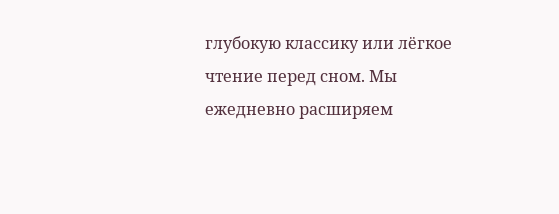глубокую классику или лёгкое чтение перед сном. Мы ежедневно расширяем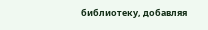библиотеку, добавляя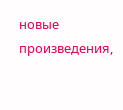новые произведения,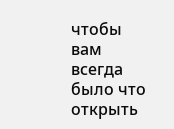чтобы вам всегда было что открыть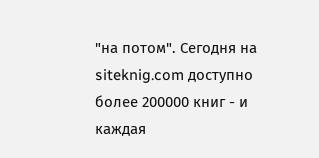"на потом". Сегодня на siteknig.com доступно более 200000 книг - и каждая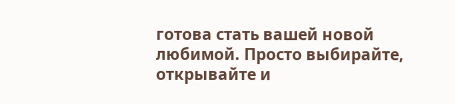готова стать вашей новой любимой. Просто выбирайте, открывайте и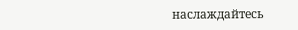наслаждайтесь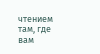чтением там, где вам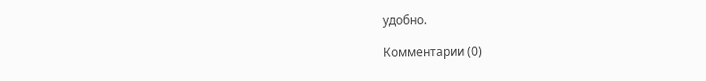удобно.

Комментарии (0)